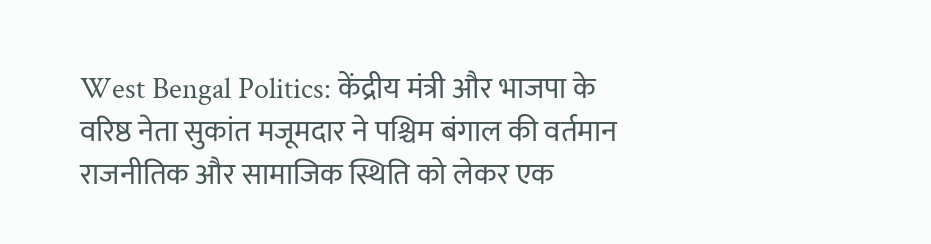West Bengal Politics: केंद्रीय मंत्री और भाजपा के वरिष्ठ नेता सुकांत मजूमदार ने पश्चिम बंगाल की वर्तमान राजनीतिक और सामाजिक स्थिति को लेकर एक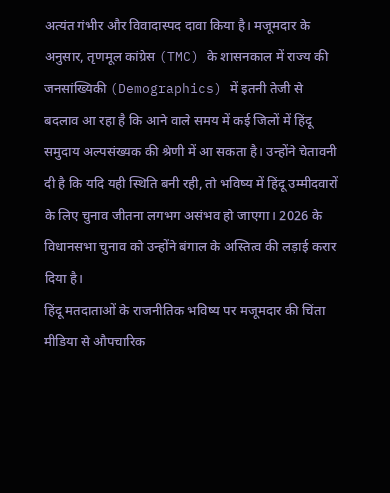अत्यंत गंभीर और विवादास्पद दावा किया है। मजूमदार के अनुसार, तृणमूल कांग्रेस (TMC) के शासनकाल में राज्य की जनसांख्यिकी (Demographics) में इतनी तेजी से बदलाव आ रहा है कि आने वाले समय में कई जिलों में हिंदू समुदाय अल्पसंख्यक की श्रेणी में आ सकता है। उन्होंने चेतावनी दी है कि यदि यही स्थिति बनी रही, तो भविष्य में हिंदू उम्मीदवारों के लिए चुनाव जीतना लगभग असंभव हो जाएगा। 2026 के विधानसभा चुनाव को उन्होंने बंगाल के अस्तित्व की लड़ाई करार दिया है।
हिंदू मतदाताओं के राजनीतिक भविष्य पर मजूमदार की चिंता
मीडिया से औपचारिक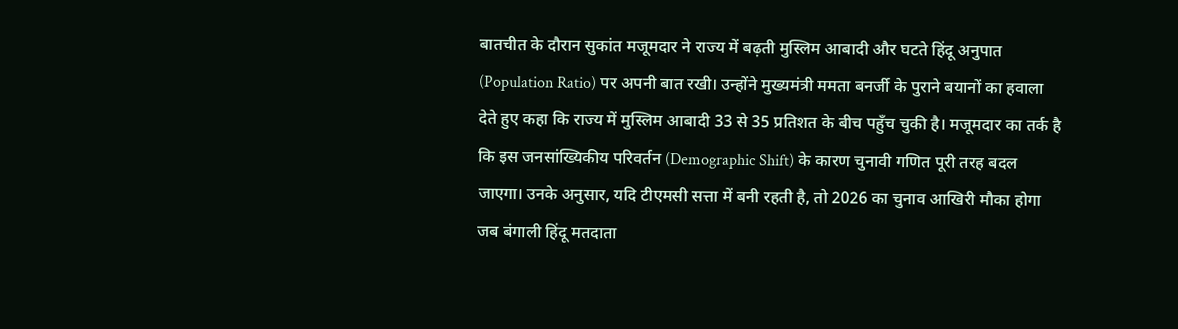बातचीत के दौरान सुकांत मजूमदार ने राज्य में बढ़ती मुस्लिम आबादी और घटते हिंदू अनुपात (Population Ratio) पर अपनी बात रखी। उन्होंने मुख्यमंत्री ममता बनर्जी के पुराने बयानों का हवाला देते हुए कहा कि राज्य में मुस्लिम आबादी 33 से 35 प्रतिशत के बीच पहुँच चुकी है। मजूमदार का तर्क है कि इस जनसांख्यिकीय परिवर्तन (Demographic Shift) के कारण चुनावी गणित पूरी तरह बदल जाएगा। उनके अनुसार, यदि टीएमसी सत्ता में बनी रहती है, तो 2026 का चुनाव आखिरी मौका होगा जब बंगाली हिंदू मतदाता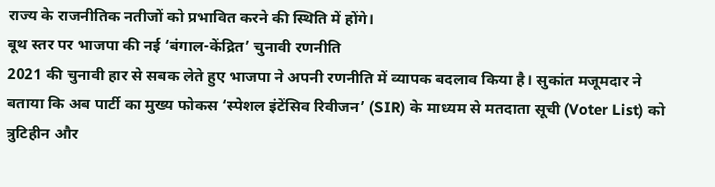राज्य के राजनीतिक नतीजों को प्रभावित करने की स्थिति में होंगे।
बूथ स्तर पर भाजपा की नई ‘बंगाल-केंद्रित’ चुनावी रणनीति
2021 की चुनावी हार से सबक लेते हुए भाजपा ने अपनी रणनीति में व्यापक बदलाव किया है। सुकांत मजूमदार ने बताया कि अब पार्टी का मुख्य फोकस ‘स्पेशल इंटेंसिव रिवीजन’ (SIR) के माध्यम से मतदाता सूची (Voter List) को त्रुटिहीन और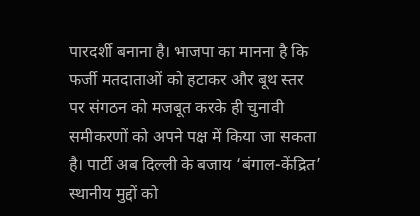पारदर्शी बनाना है। भाजपा का मानना है कि फर्जी मतदाताओं को हटाकर और बूथ स्तर पर संगठन को मजबूत करके ही चुनावी समीकरणों को अपने पक्ष में किया जा सकता है। पार्टी अब दिल्ली के बजाय ‘बंगाल-केंद्रित’ स्थानीय मुद्दों को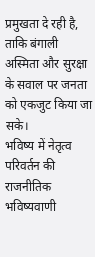प्रमुखता दे रही है, ताकि बंगाली अस्मिता और सुरक्षा के सवाल पर जनता को एकजुट किया जा सके।
भविष्य में नेतृत्व परिवर्तन की राजनीतिक भविष्यवाणी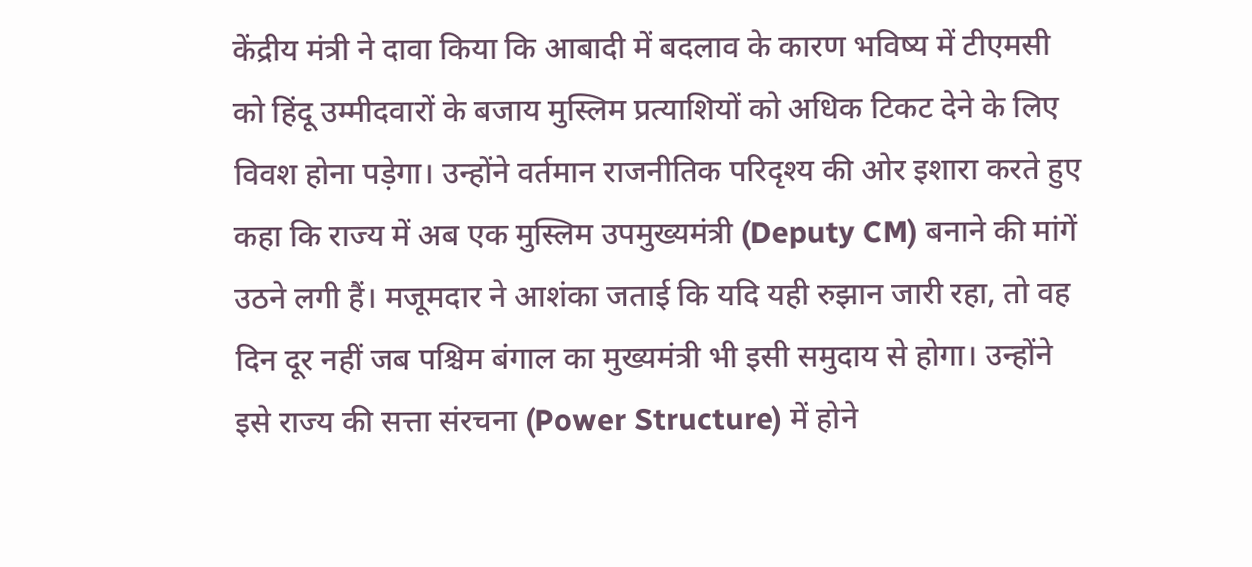केंद्रीय मंत्री ने दावा किया कि आबादी में बदलाव के कारण भविष्य में टीएमसी को हिंदू उम्मीदवारों के बजाय मुस्लिम प्रत्याशियों को अधिक टिकट देने के लिए विवश होना पड़ेगा। उन्होंने वर्तमान राजनीतिक परिदृश्य की ओर इशारा करते हुए कहा कि राज्य में अब एक मुस्लिम उपमुख्यमंत्री (Deputy CM) बनाने की मांगें उठने लगी हैं। मजूमदार ने आशंका जताई कि यदि यही रुझान जारी रहा, तो वह दिन दूर नहीं जब पश्चिम बंगाल का मुख्यमंत्री भी इसी समुदाय से होगा। उन्होंने इसे राज्य की सत्ता संरचना (Power Structure) में होने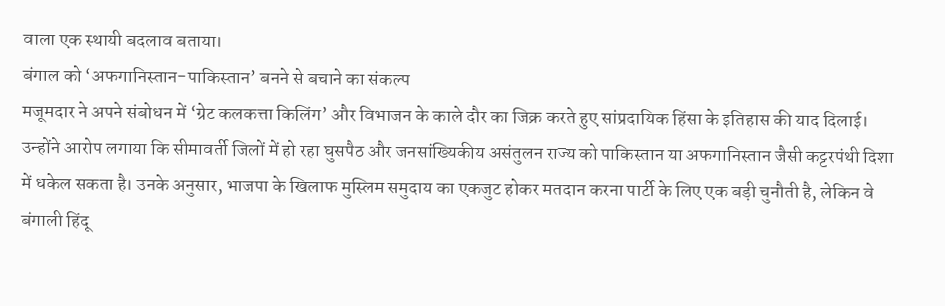वाला एक स्थायी बदलाव बताया।
बंगाल को ‘अफगानिस्तान-पाकिस्तान’ बनने से बचाने का संकल्प
मजूमदार ने अपने संबोधन में ‘ग्रेट कलकत्ता किलिंग’ और विभाजन के काले दौर का जिक्र करते हुए सांप्रदायिक हिंसा के इतिहास की याद दिलाई। उन्होंने आरोप लगाया कि सीमावर्ती जिलों में हो रहा घुसपैठ और जनसांख्यिकीय असंतुलन राज्य को पाकिस्तान या अफगानिस्तान जैसी कट्टरपंथी दिशा में धकेल सकता है। उनके अनुसार, भाजपा के खिलाफ मुस्लिम समुदाय का एकजुट होकर मतदान करना पार्टी के लिए एक बड़ी चुनौती है, लेकिन वे बंगाली हिंदू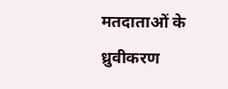मतदाताओं के ध्रुवीकरण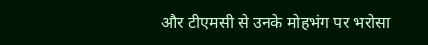और टीएमसी से उनके मोहभंग पर भरोसा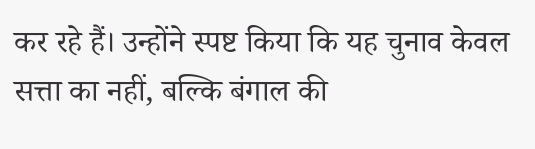कर रहे हैं। उन्होंने स्पष्ट किया कि यह चुनाव केवल सत्ता का नहीं, बल्कि बंगाल की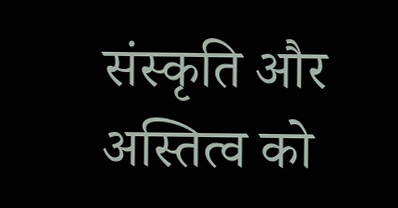संस्कृति और अस्तित्व को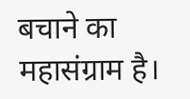बचाने का महासंग्राम है।